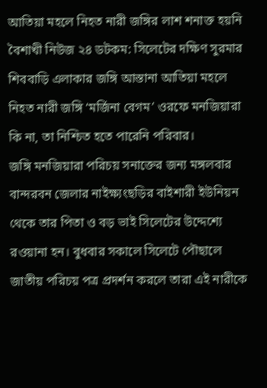আতিয়া মহলে নিহত নারী জঙ্গির লাশ শনাক্ত হয়নি
বৈশাখী নিউজ ২৪ ডটকম: সিলেটের দক্ষিণ সুরমার শিববাড়ি এলাকার জঙ্গি আস্তানা আতিয়া মহলে নিহত নারী জঙ্গি ‘মর্জিনা বেগম’ ওরফে মনজিয়ারা কি না, তা নিশ্চিত হতে পারেনি পরিবার।
জঙ্গি মনজিয়ারা পরিচয় সনাক্তের জন্য মঙ্গলবার বান্দরবন জেলার নাইক্ষ্যংছড়ির বাইশারী ইউনিয়ন থেকে তার পিতা ও বড় ভাই সিলেটের উদ্দেশ্যে রওয়ানা হন। বুধবার সকালে সিলেটে পৌছালে জাতীয় পরিচয় পত্র প্রদর্শন করলে তারা এই নারীকে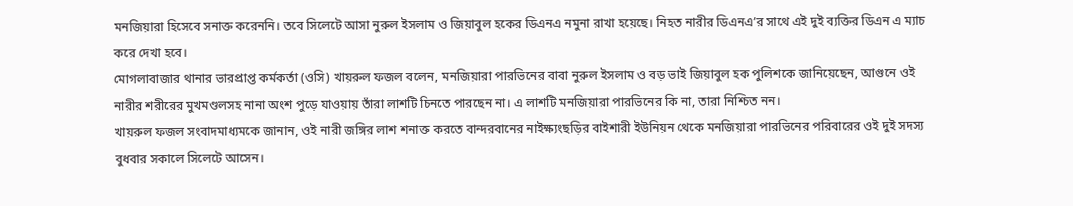মনজিয়ারা হিসেবে সনাক্ত করেননি। তবে সিলেটে আসা নুরুল ইসলাম ও জিয়াবুল হকের ডিএনএ নমুনা রাখা হয়েছে। নিহত নারীর ডিএনএ’র সাথে এই দুই ব্যক্তির ডিএন এ ম্যাচ করে দেখা হবে।
মোগলাবাজার থানার ভারপ্রাপ্ত কর্মকর্তা (ওসি) খায়রুল ফজল বলেন, মনজিয়ারা পারভিনের বাবা নুরুল ইসলাম ও বড় ভাই জিয়াবুল হক পুলিশকে জানিয়েছেন, আগুনে ওই নারীর শরীরের মুখমণ্ডলসহ নানা অংশ পুড়ে যাওয়ায় তাঁরা লাশটি চিনতে পারছেন না। এ লাশটি মনজিয়ারা পারভিনের কি না, তারা নিশ্চিত নন।
খায়রুল ফজল সংবাদমাধ্যমকে জানান, ওই নারী জঙ্গির লাশ শনাক্ত করতে বান্দরবানের নাইক্ষ্যংছড়ির বাইশারী ইউনিয়ন থেকে মনজিয়ারা পারভিনের পরিবারের ওই দুই সদস্য বুধবার সকালে সিলেটে আসেন।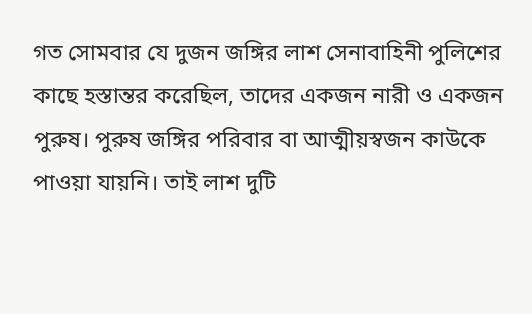গত সোমবার যে দুজন জঙ্গির লাশ সেনাবাহিনী পুলিশের কাছে হস্তান্তর করেছিল, তাদের একজন নারী ও একজন পুরুষ। পুরুষ জঙ্গির পরিবার বা আত্মীয়স্বজন কাউকে পাওয়া যায়নি। তাই লাশ দুটি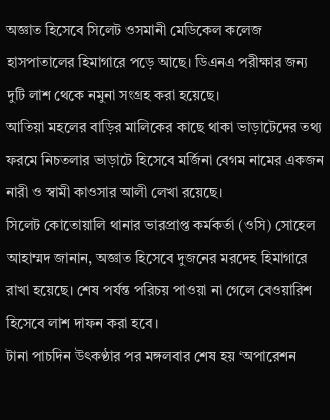অজ্ঞাত হিসেবে সিলেট ওসমানী মেডিকেল কলেজ হাসপাতালের হিমাগারে পড়ে আছে। ডিএনএ পরীক্ষার জন্য দুটি লাশ থেকে নমুনা সংগ্রহ করা হয়েছে।
আতিয়া মহলের বাড়ির মালিকের কাছে থাকা ভাড়াটেদের তথ্য ফরমে নিচতলার ভাড়াটে হিসেবে মর্জিনা বেগম নামের একজন নারী ও স্বামী কাওসার আলী লেখা রয়েছে।
সিলেট কোতোয়ালি থানার ভারপ্রাপ্ত কর্মকর্তা (ওসি) সোহেল আহাম্মদ জানান, অজ্ঞাত হিসেবে দুজনের মরদেহ হিমাগারে রাখা হয়েছে। শেষ পর্যন্ত পরিচয় পাওয়া না গেলে বেওয়ারিশ হিসেবে লাশ দাফন করা হবে।
টানা পাচদিন উৎকণ্ঠার পর মঙ্গলবার শেষ হয় ‘অপারেশন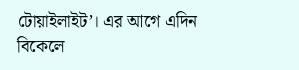টোয়াইলাইট’। এর আগে এদিন বিকেলে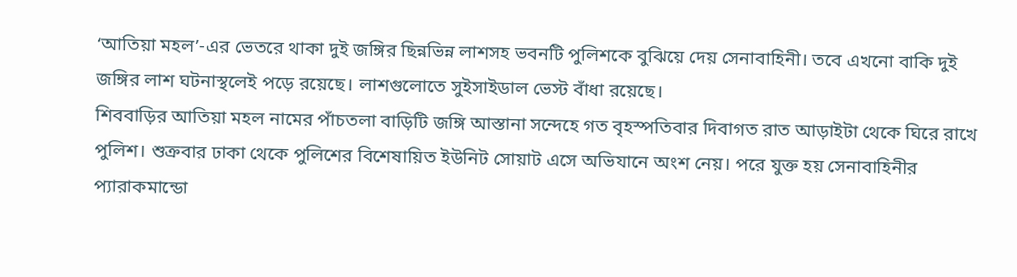‘আতিয়া মহল’-এর ভেতরে থাকা দুই জঙ্গির ছিন্নভিন্ন লাশসহ ভবনটি পুলিশকে বুঝিয়ে দেয় সেনাবাহিনী। তবে এখনো বাকি দুই জঙ্গির লাশ ঘটনাস্থলেই পড়ে রয়েছে। লাশগুলোতে সুইসাইডাল ভেস্ট বাঁধা রয়েছে।
শিববাড়ির আতিয়া মহল নামের পাঁচতলা বাড়িটি জঙ্গি আস্তানা সন্দেহে গত বৃহস্পতিবার দিবাগত রাত আড়াইটা থেকে ঘিরে রাখে পুলিশ। শুক্রবার ঢাকা থেকে পুলিশের বিশেষায়িত ইউনিট সোয়াট এসে অভিযানে অংশ নেয়। পরে যুক্ত হয় সেনাবাহিনীর প্যারাকমান্ডো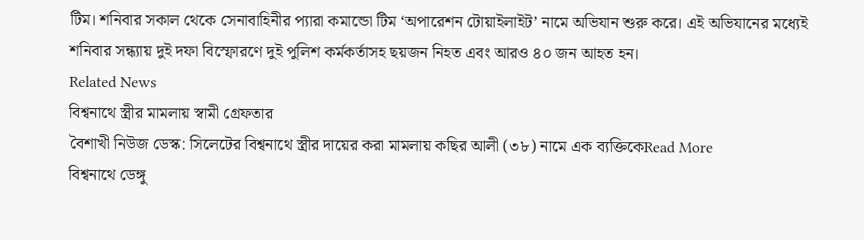টিম। শনিবার সকাল থেকে সেনাবাহিনীর প্যারা কমান্ডো টিম ‘অপারেশন টোয়াইলাইট’ নামে অভিযান শুরু করে। এই অভিযানের মধ্যেই শনিবার সন্ধ্যায় দুই দফা বিস্ফোরণে দুই পুলিশ কর্মকর্তাসহ ছয়জন নিহত এবং আরও ৪০ জন আহত হন।
Related News
বিশ্বনাথে স্ত্রীর মামলায় স্বামী গ্রেফতার
বৈশাখী নিউজ ডেস্ক: সিলেটের বিশ্বনাথে স্ত্রীর দায়ের করা মামলায় কছির আলী (৩৮) নামে এক ব্যক্তিকেRead More
বিশ্বনাথে ডেঙ্গু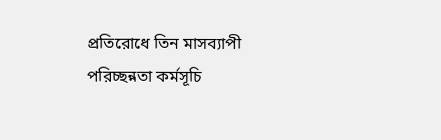প্রতিরোধে তিন মাসব্যাপী পরিচ্ছন্নতা কর্মসূচি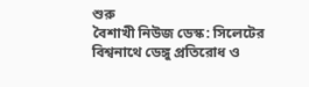শুরু
বৈশাখী নিউজ ডেস্ক: সিলেটের বিশ্বনাথে ডেঙ্গু প্রতিরোধ ও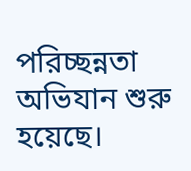পরিচ্ছন্নতা অভিযান শুরু হয়েছে।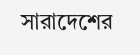সারাদেশের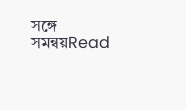সঙ্গে সমন্বয়Read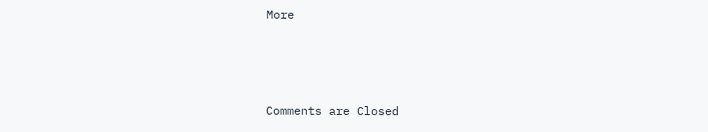More



Comments are Closed